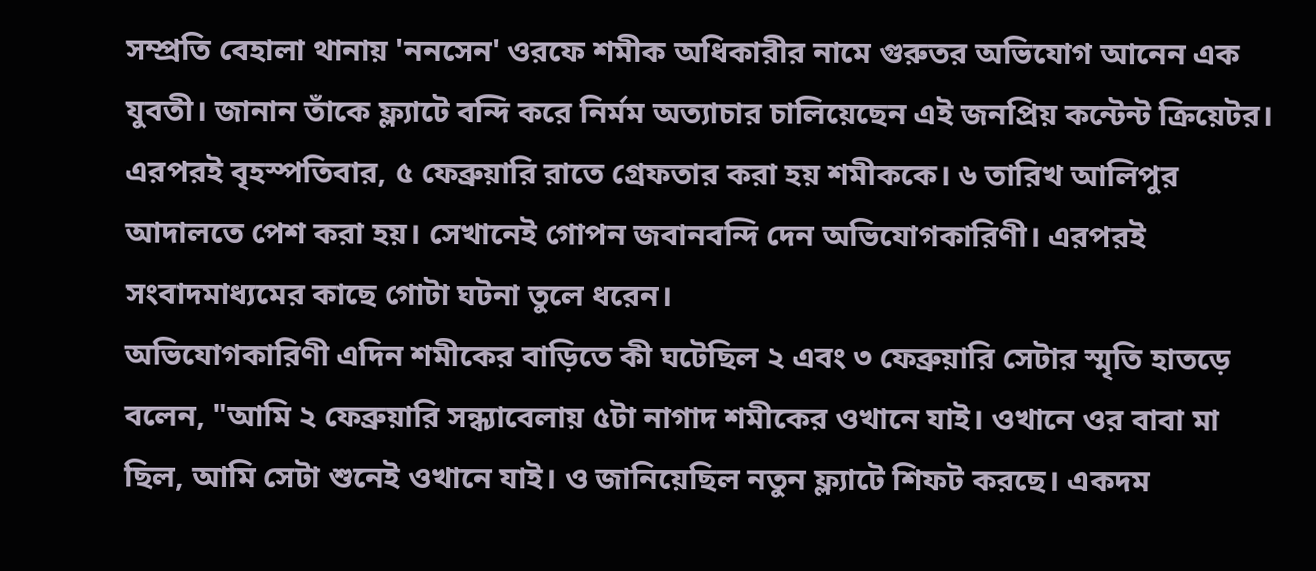সম্প্রতি বেহালা থানায় 'ননসেন' ওরফে শমীক অধিকারীর নামে গুরুতর অভিযোগ আনেন এক যুবতী। জানান তাঁকে ফ্ল্যাটে বন্দি করে নির্মম অত্যাচার চালিয়েছেন এই জনপ্রিয় কন্টেন্ট ক্রিয়েটর। এরপরই বৃহস্পতিবার, ৫ ফেব্রুয়ারি রাতে গ্রেফতার করা হয় শমীককে। ৬ তারিখ আলিপুর আদালতে পেশ করা হয়। সেখানেই গোপন জবানবন্দি দেন অভিযোগকারিণী। এরপরই সংবাদমাধ্যমের কাছে গোটা ঘটনা তুলে ধরেন।
অভিযোগকারিণী এদিন শমীকের বাড়িতে কী ঘটেছিল ২ এবং ৩ ফেব্রুয়ারি সেটার স্মৃতি হাতড়ে বলেন, "আমি ২ ফেব্রুয়ারি সন্ধ্যাবেলায় ৫টা নাগাদ শমীকের ওখানে যাই। ওখানে ওর বাবা মা ছিল, আমি সেটা শুনেই ওখানে যাই। ও জানিয়েছিল নতুন ফ্ল্যাটে শিফট করছে। একদম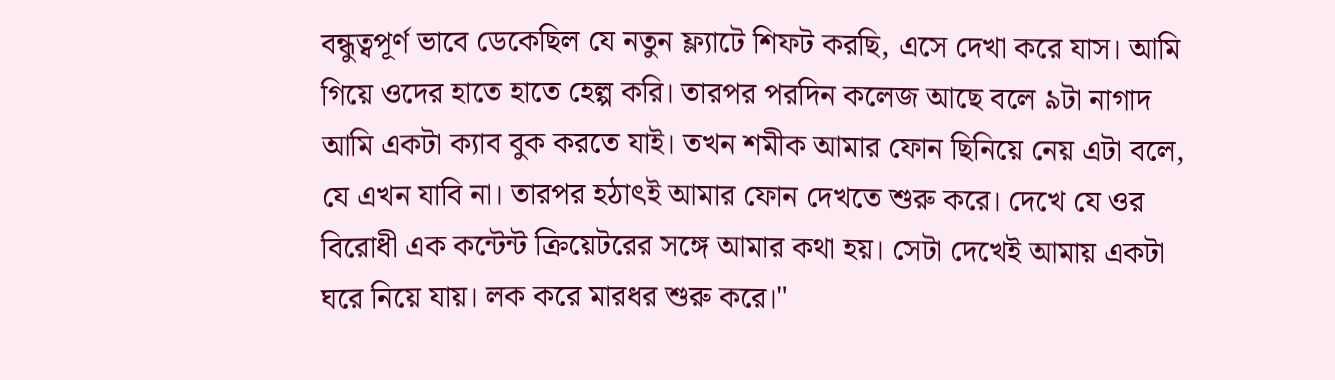বন্ধুত্বপূর্ণ ভাবে ডেকেছিল যে নতুন ফ্ল্যাটে শিফট করছি, এসে দেখা করে যাস। আমি গিয়ে ওদের হাতে হাতে হেল্প করি। তারপর পরদিন কলেজ আছে বলে ৯টা নাগাদ আমি একটা ক্যাব বুক করতে যাই। তখন শমীক আমার ফোন ছিনিয়ে নেয় এটা বলে, যে এখন যাবি না। তারপর হঠাৎই আমার ফোন দেখতে শুরু করে। দেখে যে ওর বিরোধী এক কন্টেন্ট ক্রিয়েটরের সঙ্গে আমার কথা হয়। সেটা দেখেই আমায় একটা ঘরে নিয়ে যায়। লক করে মারধর শুরু করে।"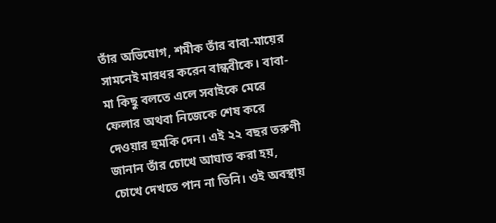তাঁর অভিযোগ, শমীক তাঁর বাবা-মায়ের সামনেই মারধর করেন বান্ধবীকে। বাবা-মা কিছু বলতে এলে সবাইকে মেরে ফেলার অথবা নিজেকে শেষ করে দেওয়ার হুমকি দেন। এই ২২ বছর তরুণী জানান তাঁর চোখে আঘাত করা হয়, চোখে দেখতে পান না তিনি। ওই অবস্থায়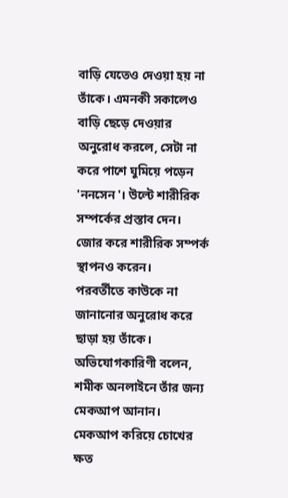বাড়ি যেতেও দেওয়া হয় না তাঁকে। এমনকী সকালেও বাড়ি ছেড়ে দেওয়ার অনুরোধ করলে, সেটা না করে পাশে ঘুমিয়ে পড়েন 'ননসেন'। উল্টে শারীরিক সম্পর্কের প্রস্তাব দেন। জোর করে শারীরিক সম্পর্ক স্থাপনও করেন।
পরবর্তীতে কাউকে না জানানোর অনুরোধ করে ছাড়া হয় তাঁকে। অভিযোগকারিণী বলেন, শমীক অনলাইনে তাঁর জন্য মেকআপ আনান। মেকআপ করিয়ে চোখের ক্ষত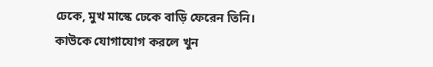ঢেকে, মুখ মাস্কে ঢেকে বাড়ি ফেরেন তিনি। কাউকে যোগাযোগ করলে খুন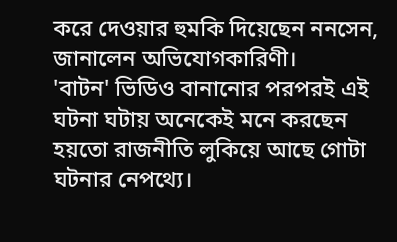করে দেওয়ার হুমকি দিয়েছেন ননসেন, জানালেন অভিযোগকারিণী।
'বাটন' ভিডিও বানানোর পরপরই এই ঘটনা ঘটায় অনেকেই মনে করছেন হয়তো রাজনীতি লুকিয়ে আছে গোটা ঘটনার নেপথ্যে।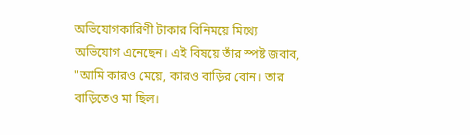অভিযোগকারিণী টাকার বিনিময়ে মিথ্যে অভিযোগ এনেছেন। এই বিষয়ে তাঁর স্পষ্ট জবাব, "আমি কারও মেয়ে, কারও বাড়ির বোন। তার বাড়িতেও মা ছিল।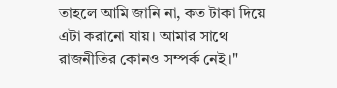তাহলে আমি জানি না, কত টাকা দিয়ে এটা করানো যায়। আমার সাথে রাজনীতির কোনও সম্পর্ক নেই।"